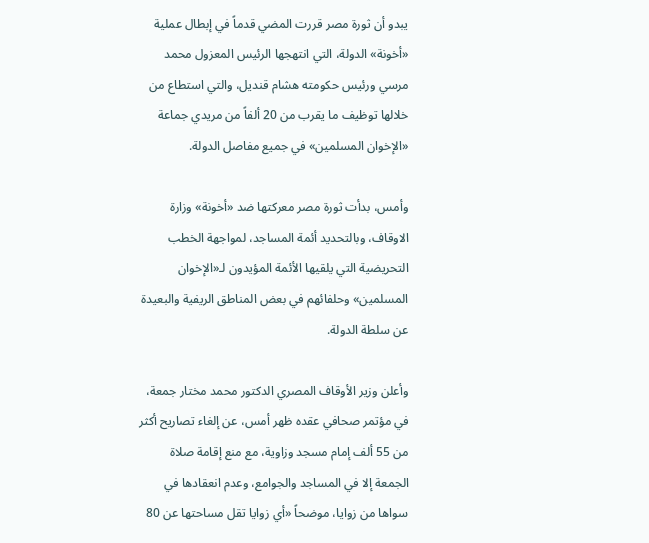يبدو أن ثورة مصر قررت المضي قدماً في إبطال عملية «أخونة» الدولة، التي انتهجها الرئيس المعزول محمد مرسي ورئيس حكومته هشام قنديل، والتي استطاع من خلالها توظيف ما يقرب من 20 ألفاً من مريدي جماعة «الإخوان المسلمين» في جميع مفاصل الدولة.

وأمس، بدأت ثورة مصر معركتها ضد «أخونة» وزارة الاوقاف، وبالتحديد أئمة المساجد، لمواجهة الخطب التحريضية التي يلقيها الأئمة المؤيدون لـ«الإخوان المسلمين» وحلفائهم في بعض المناطق الريفية والبعيدة عن سلطة الدولة.

وأعلن وزير الأوقاف المصري الدكتور محمد مختار جمعة، في مؤتمر صحافي عقده ظهر أمس، عن إلغاء تصاريح أكثر من 55 ألف إمام مسجد وزاوية، مع منع إقامة صلاة الجمعة إلا في المساجد والجوامع، وعدم انعقادها في سواها من زوايا، موضحاً «أي زوايا تقل مساحتها عن 80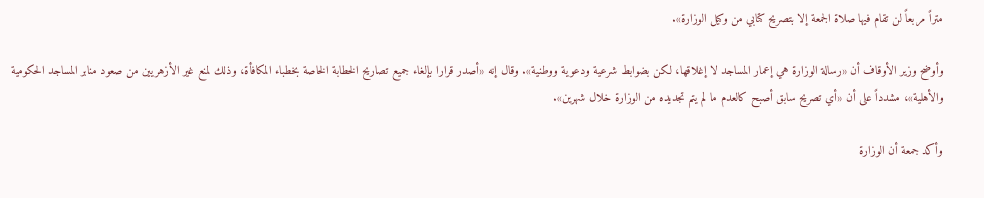متراً مربعاً لن تقام فيها صلاة الجمعة إلا بتصريح كتابي من وكيل الوزارة».

وأوضح وزير الأوقاف أن «رسالة الوزارة هي إعمار المساجد لا إغلاقها، لكن بضوابط شرعية ودعوية ووطنية». وقال إنه «أصدر قرارا بإلغاء جميع تصاريح الخطابة الخاصة بخطباء المكافأة، وذلك لمنع غير الأزهريين من صعود منابر المساجد الحكومية والأهلية»، مشدداً على أن «أي تصريح سابق أصبح كالعدم ما لم يتم تجديده من الوزارة خلال شهرين».

وأكد جمعة أن الوزارة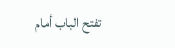تفتح الباب أمام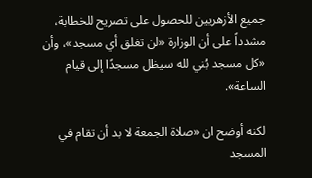جميع الأزهريين للحصول على تصريح للخطابة، مشدداً على أن الوزارة «لن تغلق أي مسجد»، وأن «كل مسجد بُني لله سيظل مسجدًا إلى قيام الساعة».

لكنه أوضح ان «صلاة الجمعة لا بد أن تقام في المسجد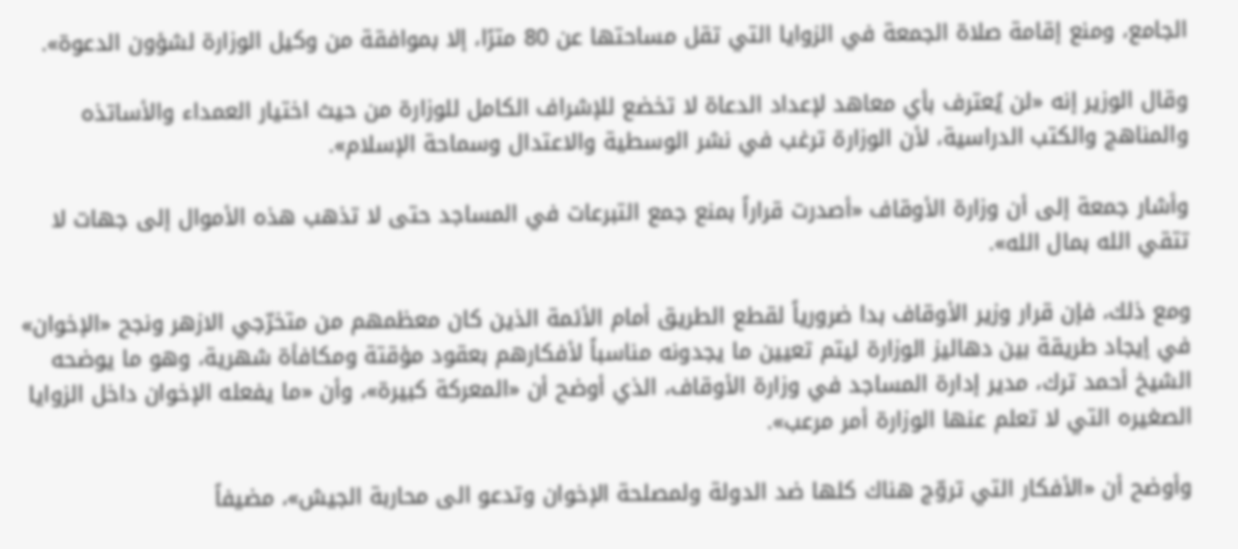الجامع، ومنع إقامة صلاة الجمعة في الزوايا التي تقل مساحتها عن 80 مترًا، إلا بموافقة من وكيل الوزارة لشؤون الدعوة».

وقال الوزير إنه «لن يُعترف بأي معاهد لإعداد الدعاة لا تخضع للإشراف الكامل للوزارة من حيث اختيار العمداء والأساتذه والمناهج والكتب الدراسية، لأن الوزارة ترغب في نشر الوسطية والاعتدال وسماحة الإسلام».

وأشار جمعة إلى أن وزارة الأوقاف «أصدرت قراراً بمنع جمع التبرعات في المساجد حتى لا تذهب هذه الأموال إلى جهات لا تتقي الله بمال الله».

ومع ذلك، فإن قرار وزير الأوقاف بدا ضرورياً لقطع الطريق أمام الأئمة الذين كان معظمهم من متخرّجي الازهر ونجح «الإخوان» في إيجاد طريقة بين دهاليز الوزارة ليتم تعيين ما يجدونه مناسباً لأفكارهم بعقود مؤقتة ومكافأة شهرية، وهو ما يوضحه الشيخ أحمد ترك، مدير إدارة المساجد في وزارة الأوقاف، الذي أوضح أن «المعركة كبيرة»، وأن «ما يفعله الإخوان داخل الزوايا الصغيره التي لا تعلم عنها الوزارة أمر مرعب».

وأوضح أن «الأفكار التي تروّج هناك كلها ضد الدولة ولمصلحة الإخوان وتدعو الى محاربة الجيش»، مضيفاً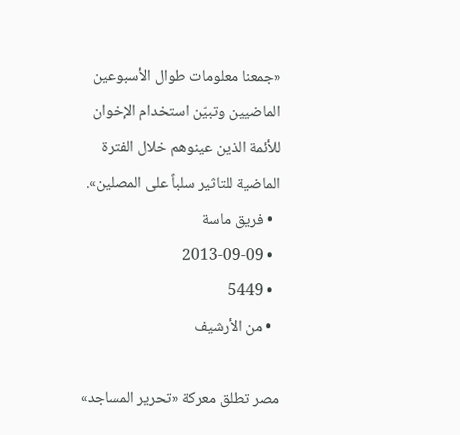«جمعنا معلومات طوال الأسبوعين الماضيين وتبيّن استخدام الإخوان للأئمة الذين عينوهم خلال الفترة الماضية للتاثير سلباً على المصلين».
  • فريق ماسة
  • 2013-09-09
  • 5449
  • من الأرشيف

مصر تطلق معركة «تحرير المساجد»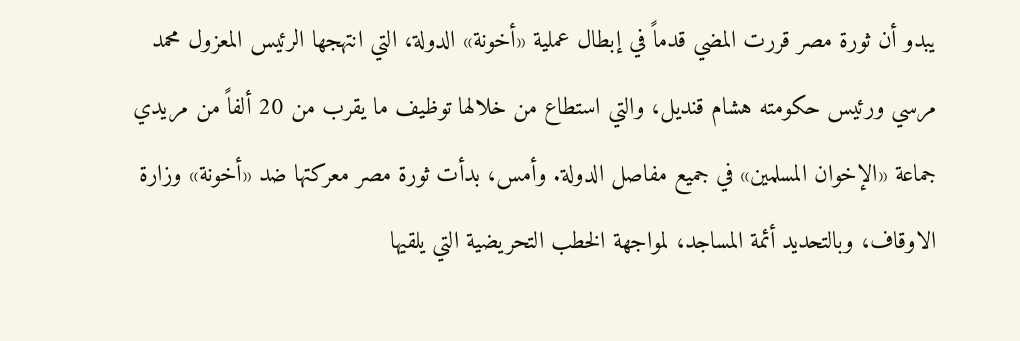يبدو أن ثورة مصر قررت المضي قدماً في إبطال عملية «أخونة» الدولة، التي انتهجها الرئيس المعزول محمد مرسي ورئيس حكومته هشام قنديل، والتي استطاع من خلالها توظيف ما يقرب من 20 ألفاً من مريدي جماعة «الإخوان المسلمين» في جميع مفاصل الدولة. وأمس، بدأت ثورة مصر معركتها ضد «أخونة» وزارة الاوقاف، وبالتحديد أئمة المساجد، لمواجهة الخطب التحريضية التي يلقيها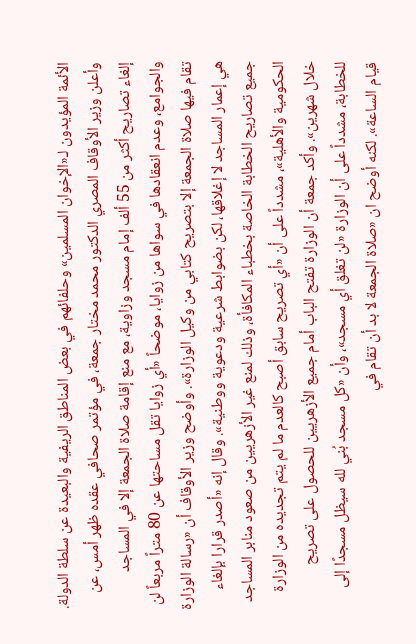الأئمة المؤيدون لـ«الإخوان المسلمين» وحلفائهم في بعض المناطق الريفية والبعيدة عن سلطة الدولة. وأعلن وزير الأوقاف المصري الدكتور محمد مختار جمعة، في مؤتمر صحافي عقده ظهر أمس، عن إلغاء تصاريح أكثر من 55 ألف إمام مسجد وزاوية، مع منع إقامة صلاة الجمعة إلا في المساجد والجوامع، وعدم انعقادها في سواها من زوايا، موضحاً «أي زوايا تقل مساحتها عن 80 متراً مربعاً لن تقام فيها صلاة الجمعة إلا بتصريح كتابي من وكيل الوزارة». وأوضح وزير الأوقاف أن «رسالة الوزارة هي إعمار المساجد لا إغلاقها، لكن بضوابط شرعية ودعوية ووطنية». وقال إنه «أصدر قرارا بإلغاء جميع تصاريح الخطابة الخاصة بخطباء المكافأة، وذلك لمنع غير الأزهريين من صعود منابر المساجد الحكومية والأهلية»، مشدداً على أن «أي تصريح سابق أصبح كالعدم ما لم يتم تجديده من الوزارة خلال شهرين». وأكد جمعة أن الوزارة تفتح الباب أمام جميع الأزهريين للحصول على تصريح للخطابة، مشدداً على أن الوزارة «لن تغلق أي مسجد»، وأن «كل مسجد بُني لله سيظل مسجدًا إلى قيام الساعة». لكنه أوضح ان «صلاة الجمعة لا بد أن تقام في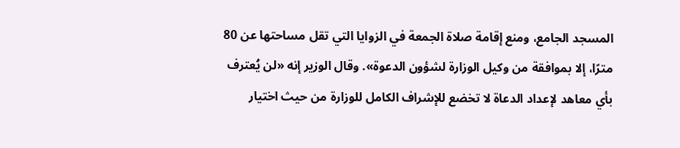المسجد الجامع، ومنع إقامة صلاة الجمعة في الزوايا التي تقل مساحتها عن 80 مترًا، إلا بموافقة من وكيل الوزارة لشؤون الدعوة». وقال الوزير إنه «لن يُعترف بأي معاهد لإعداد الدعاة لا تخضع للإشراف الكامل للوزارة من حيث اختيار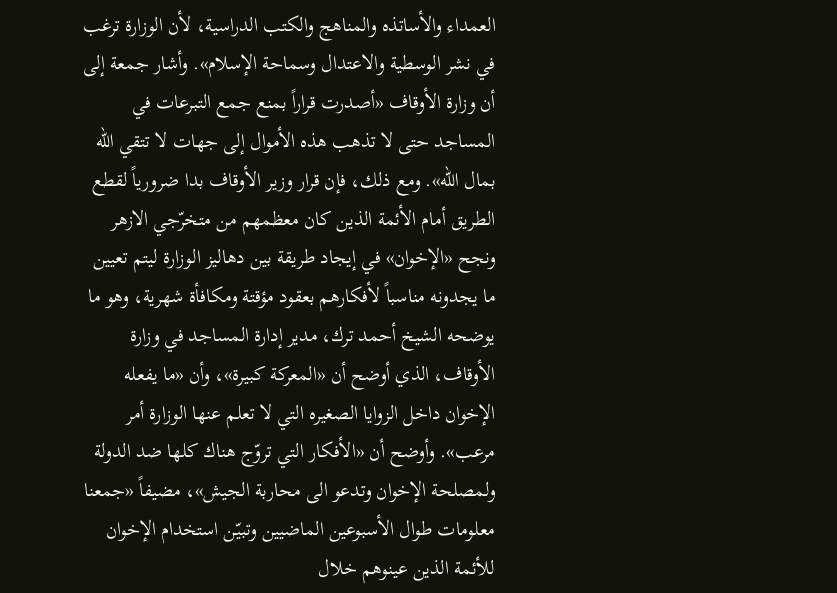العمداء والأساتذه والمناهج والكتب الدراسية، لأن الوزارة ترغب في نشر الوسطية والاعتدال وسماحة الإسلام». وأشار جمعة إلى أن وزارة الأوقاف «أصدرت قراراً بمنع جمع التبرعات في المساجد حتى لا تذهب هذه الأموال إلى جهات لا تتقي الله بمال الله». ومع ذلك، فإن قرار وزير الأوقاف بدا ضرورياً لقطع الطريق أمام الأئمة الذين كان معظمهم من متخرّجي الازهر ونجح «الإخوان» في إيجاد طريقة بين دهاليز الوزارة ليتم تعيين ما يجدونه مناسباً لأفكارهم بعقود مؤقتة ومكافأة شهرية، وهو ما يوضحه الشيخ أحمد ترك، مدير إدارة المساجد في وزارة الأوقاف، الذي أوضح أن «المعركة كبيرة»، وأن «ما يفعله الإخوان داخل الزوايا الصغيره التي لا تعلم عنها الوزارة أمر مرعب». وأوضح أن «الأفكار التي تروّج هناك كلها ضد الدولة ولمصلحة الإخوان وتدعو الى محاربة الجيش»، مضيفاً «جمعنا معلومات طوال الأسبوعين الماضيين وتبيّن استخدام الإخوان للأئمة الذين عينوهم خلال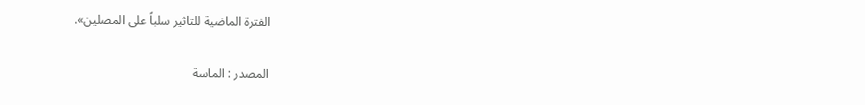الفترة الماضية للتاثير سلباً على المصلين».

المصدر : الماسة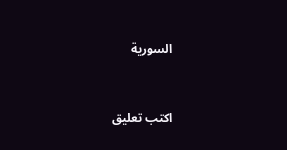السورية


اكتب تعليق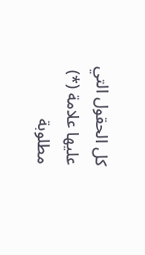كل الحقول التي عليها علامة (*) مطلوبة